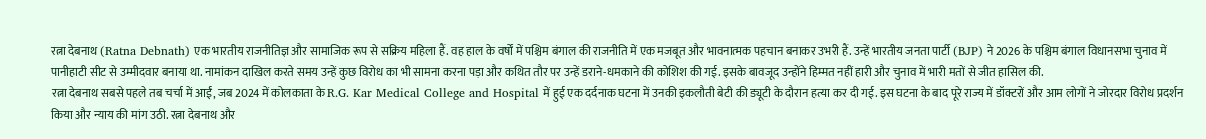रत्ना देबनाथ (Ratna Debnath) एक भारतीय राजनीतिज्ञ और सामाजिक रूप से सक्रिय महिला हैं. वह हाल के वर्षों में पश्चिम बंगाल की राजनीति में एक मजबूत और भावनात्मक पहचान बनाकर उभरी हैं. उन्हें भारतीय जनता पार्टी (BJP) ने 2026 के पश्चिम बंगाल विधानसभा चुनाव में पानीहाटी सीट से उम्मीदवार बनाया था. नामांकन दाखिल करते समय उन्हें कुछ विरोध का भी सामना करना पड़ा और कथित तौर पर उन्हें डराने-धमकाने की कोशिश की गई. इसके बावजूद उन्होंने हिम्मत नहीं हारी और चुनाव में भारी मतों से जीत हासिल की.
रत्ना देबनाथ सबसे पहले तब चर्चा में आईं, जब 2024 में कोलकाता के R.G. Kar Medical College and Hospital में हुई एक दर्दनाक घटना में उनकी इकलौती बेटी की ड्यूटी के दौरान हत्या कर दी गई. इस घटना के बाद पूरे राज्य में डॉक्टरों और आम लोगों ने जोरदार विरोध प्रदर्शन किया और न्याय की मांग उठी. रत्ना देबनाथ और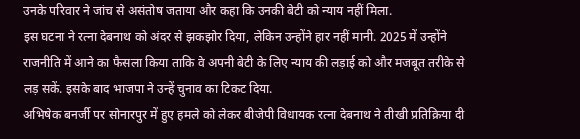उनके परिवार ने जांच से असंतोष जताया और कहा कि उनकी बेटी को न्याय नहीं मिला.
इस घटना ने रत्ना देबनाथ को अंदर से झकझोर दिया, लेकिन उन्होंने हार नहीं मानी. 2025 में उन्होंने राजनीति में आने का फैसला किया ताकि वे अपनी बेटी के लिए न्याय की लड़ाई को और मजबूत तरीके से लड़ सकें. इसके बाद भाजपा ने उन्हें चुनाव का टिकट दिया.
अभिषेक बनर्जी पर सोनारपुर में हुए हमले को लेकर बीजेपी विधायक रत्ना देबनाथ ने तीखी प्रतिक्रिया दी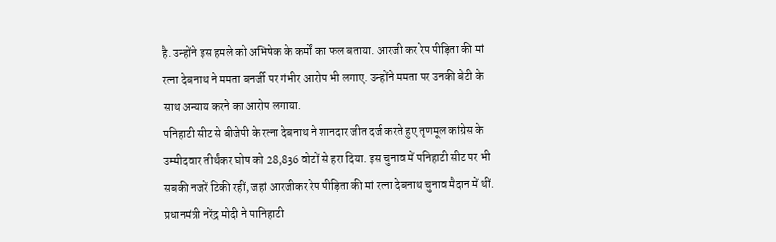है. उन्होंने इस हमले को अभिषेक के कर्मों का फल बताया. आरजी कर रेप पीड़िता की मां रत्ना देबनाथ ने ममता बनर्जी पर गंभीर आरोप भी लगाए. उन्होंने ममता पर उनकी बेटी के साथ अन्याय करने का आरोप लगाया.
पनिहाटी सीट से बीजेपी के रत्ना देबनाथ ने शानदार जीत दर्ज करते हुए तृणमूल कांग्रेस के उम्मीदवार तीर्थंकर घोष को 28,836 वोटों से हरा दिया. इस चुनाव में पनिहाटी सीट पर भी सबकी नजरें टिकी रहीं, जहां आरजीकर रेप पीड़िता की मां रत्ना देबनाथ चुनाव मैदान में थीं.
प्रधानमंत्री नरेंद्र मोदी ने पानिहाटी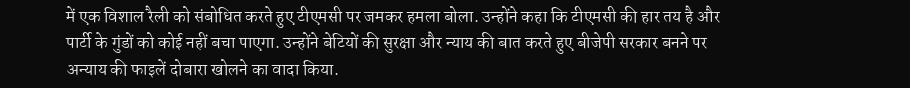में एक विशाल रैली को संबोधित करते हुए टीएमसी पर जमकर हमला बोला. उन्होंने कहा कि टीएमसी की हार तय है और पार्टी के गुंडों को कोई नहीं बचा पाएगा. उन्होंने बेटियों की सुरक्षा और न्याय की बात करते हुए बीजेपी सरकार बनने पर अन्याय की फाइलें दोबारा खोलने का वादा किया.